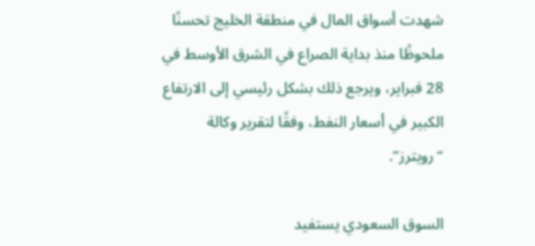شهدت أسواق المال في منطقة الخليج تحسنًا ملحوظًا منذ بداية الصراع في الشرق الأوسط في 28 فبراير، ويرجع ذلك بشكل رئيسي إلى الارتفاع الكبير في أسعار النفط، وفقًا لتقرير وكالة “رويترز”.

السوق السعودي يستفيد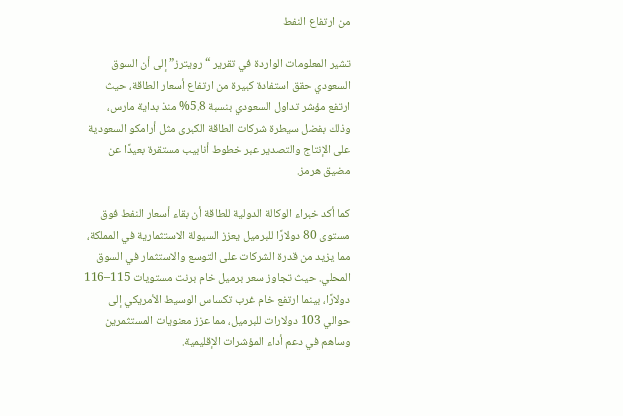من ارتفاع النفط

تشير المعلومات الواردة في تقرير “رويترز” إلى أن السوق السعودي حقق استفادة كبيرة من ارتفاع أسعار الطاقة، حيث ارتفع مؤشر تداول السعودي بنسبة 5.8% منذ بداية مارس، وذلك بفضل سيطرة شركات الطاقة الكبرى مثل أرامكو السعودية على الإنتاج والتصدير عبر خطوط أنابيب مستقرة بعيدًا عن مضيق هرمز.

كما أكد خبراء الوكالة الدولية للطاقة أن بقاء أسعار النفط فوق مستوى 80 دولارًا للبرميل يعزز السيولة الاستثمارية في المملكة، مما يزيد من قدرة الشركات على التوسع والاستثمار في السوق المحلي. حيث تجاوز سعر برميل خام برنت مستويات 115–116 دولارًا، بينما ارتفع خام غرب تكساس الوسيط الأمريكي إلى حوالي 103 دولارات للبرميل، مما عزز معنويات المستثمرين وساهم في دعم أداء المؤشرات الإقليمية.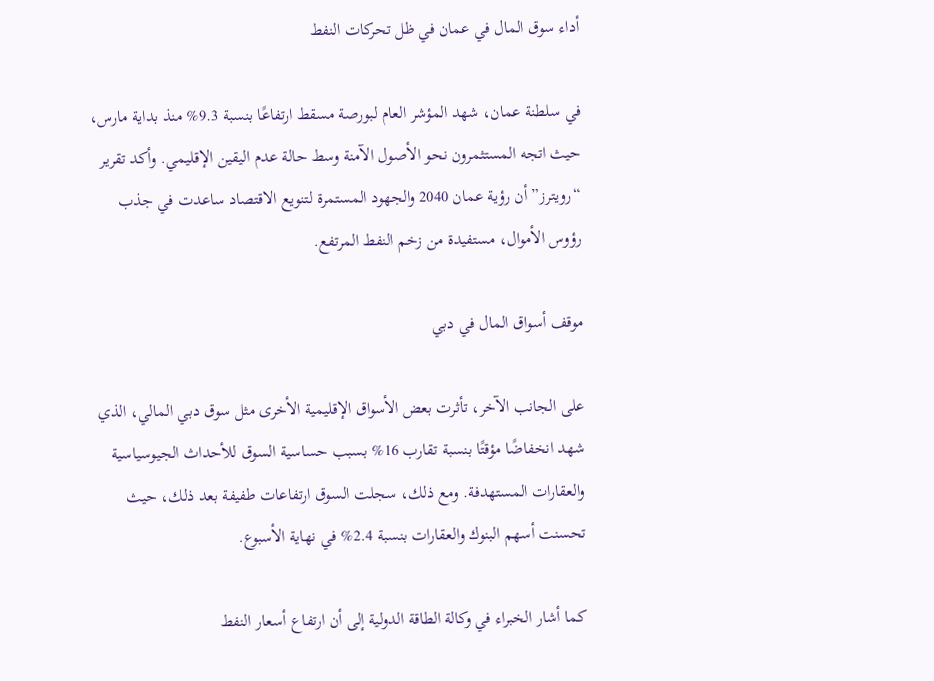أداء سوق المال في عمان في ظل تحركات النفط

في سلطنة عمان، شهد المؤشر العام لبورصة مسقط ارتفاعًا بنسبة 9.3% منذ بداية مارس، حيث اتجه المستثمرون نحو الأصول الآمنة وسط حالة عدم اليقين الإقليمي. وأكد تقرير “رويترز” أن رؤية عمان 2040 والجهود المستمرة لتنويع الاقتصاد ساعدت في جذب رؤوس الأموال، مستفيدة من زخم النفط المرتفع.

موقف أسواق المال في دبي

على الجانب الآخر، تأثرت بعض الأسواق الإقليمية الأخرى مثل سوق دبي المالي، الذي شهد انخفاضًا مؤقتًا بنسبة تقارب 16% بسبب حساسية السوق للأحداث الجيوسياسية والعقارات المستهدفة. ومع ذلك، سجلت السوق ارتفاعات طفيفة بعد ذلك، حيث تحسنت أسهم البنوك والعقارات بنسبة 2.4% في نهاية الأسبوع.

كما أشار الخبراء في وكالة الطاقة الدولية إلى أن ارتفاع أسعار النفط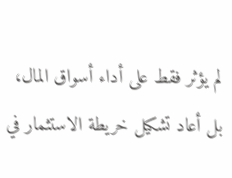لم يؤثر فقط على أداء أسواق المال، بل أعاد تشكيل خريطة الاستثمار في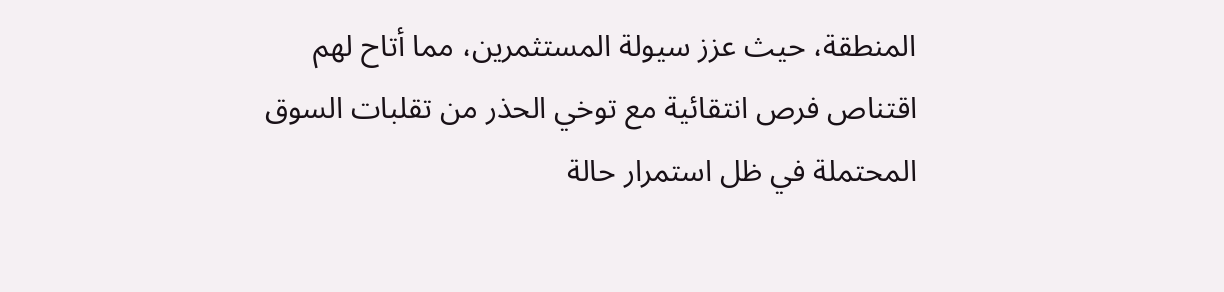المنطقة، حيث عزز سيولة المستثمرين، مما أتاح لهم اقتناص فرص انتقائية مع توخي الحذر من تقلبات السوق المحتملة في ظل استمرار حالة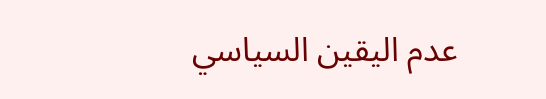عدم اليقين السياسي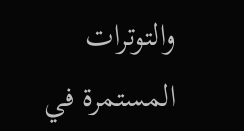والتوترات المستمرة في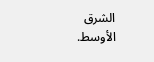الشرق الأوسط.